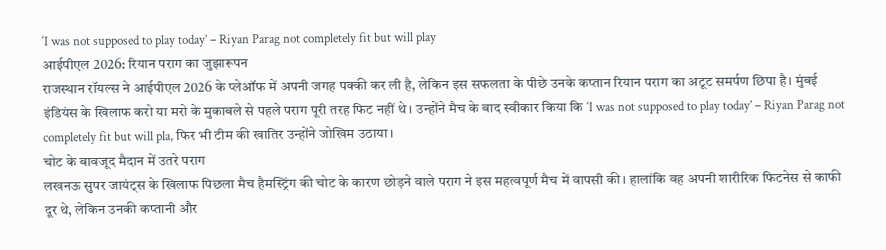‘I was not supposed to play today’ – Riyan Parag not completely fit but will play
आईपीएल 2026: रियान पराग का जुझारूपन
राजस्थान रॉयल्स ने आईपीएल 2026 के प्लेऑफ में अपनी जगह पक्की कर ली है, लेकिन इस सफलता के पीछे उनके कप्तान रियान पराग का अटूट समर्पण छिपा है। मुंबई इंडियंस के खिलाफ करो या मरो के मुकाबले से पहले पराग पूरी तरह फिट नहीं थे। उन्होंने मैच के बाद स्वीकार किया कि ‘I was not supposed to play today’ – Riyan Parag not completely fit but will pla, फिर भी टीम की खातिर उन्होंने जोखिम उठाया।
चोट के बावजूद मैदान में उतरे पराग
लखनऊ सुपर जायंट्स के खिलाफ पिछला मैच हैमस्ट्रिंग की चोट के कारण छोड़ने वाले पराग ने इस महत्वपूर्ण मैच में वापसी की। हालांकि वह अपनी शारीरिक फिटनेस से काफी दूर थे, लेकिन उनकी कप्तानी और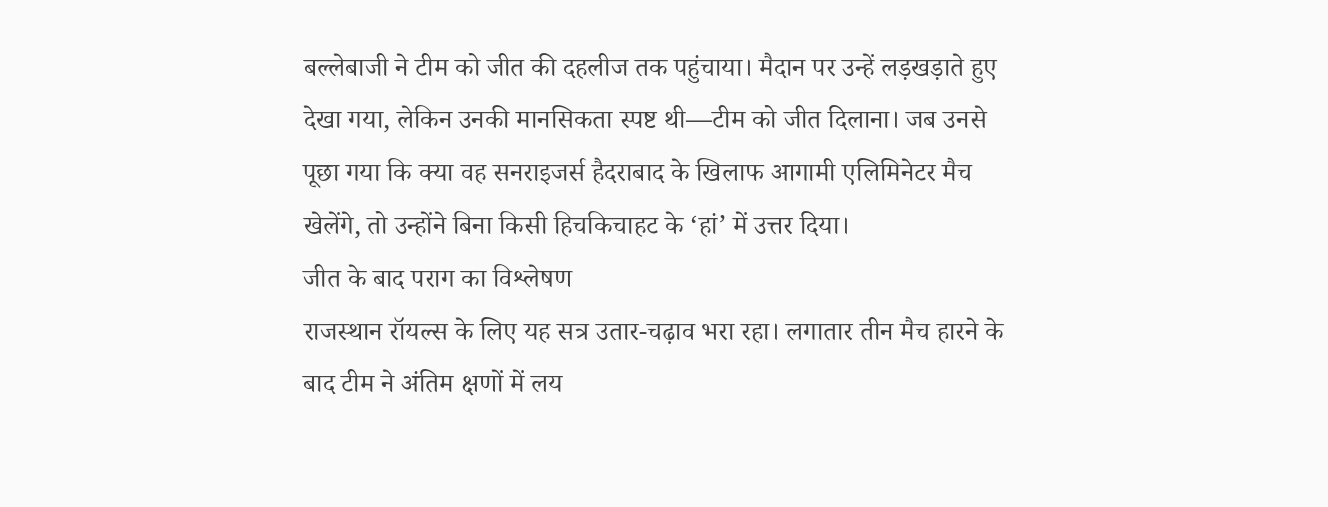बल्लेबाजी ने टीम को जीत की दहलीज तक पहुंचाया। मैदान पर उन्हें लड़खड़ाते हुए देखा गया, लेकिन उनकी मानसिकता स्पष्ट थी—टीम को जीत दिलाना। जब उनसे पूछा गया कि क्या वह सनराइजर्स हैदराबाद के खिलाफ आगामी एलिमिनेटर मैच खेलेंगे, तो उन्होंने बिना किसी हिचकिचाहट के ‘हां’ में उत्तर दिया।
जीत के बाद पराग का विश्लेषण
राजस्थान रॉयल्स के लिए यह सत्र उतार-चढ़ाव भरा रहा। लगातार तीन मैच हारने के बाद टीम ने अंतिम क्षणों में लय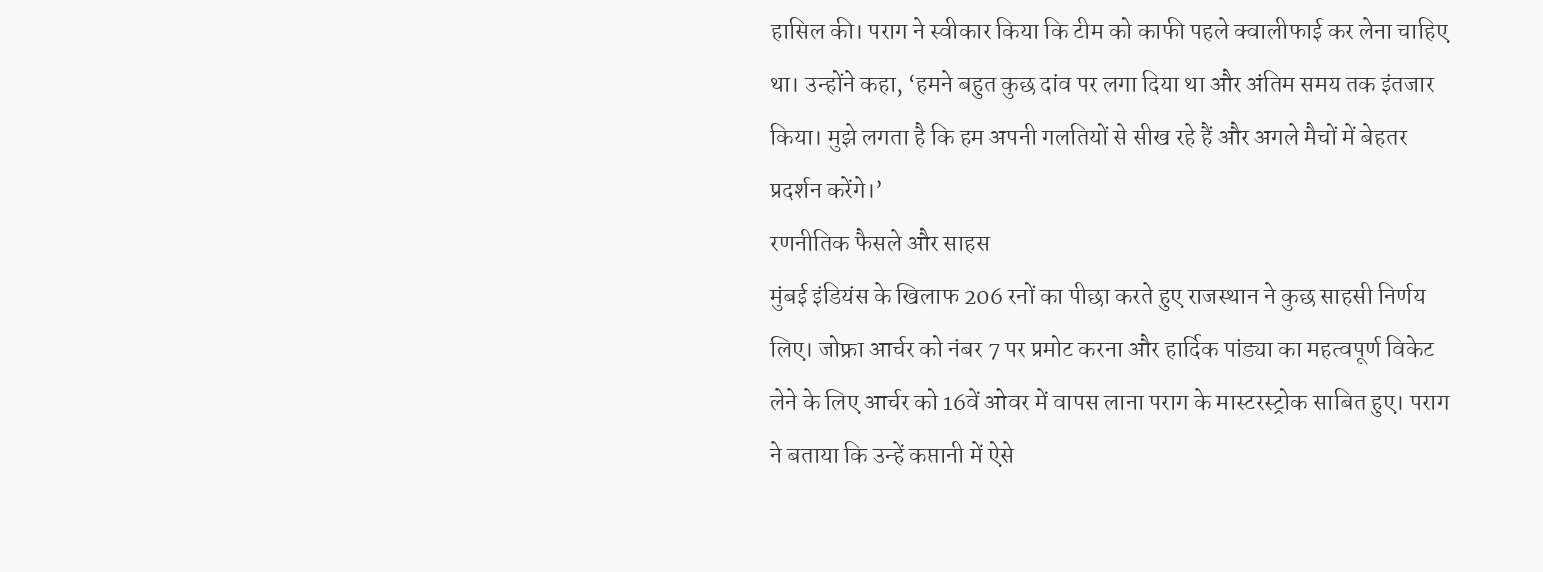हासिल की। पराग ने स्वीकार किया कि टीम को काफी पहले क्वालीफाई कर लेना चाहिए था। उन्होंने कहा, ‘हमने बहुत कुछ दांव पर लगा दिया था और अंतिम समय तक इंतजार किया। मुझे लगता है कि हम अपनी गलतियों से सीख रहे हैं और अगले मैचों में बेहतर प्रदर्शन करेंगे।’
रणनीतिक फैसले और साहस
मुंबई इंडियंस के खिलाफ 206 रनों का पीछा करते हुए राजस्थान ने कुछ साहसी निर्णय लिए। जोफ्रा आर्चर को नंबर 7 पर प्रमोट करना और हार्दिक पांड्या का महत्वपूर्ण विकेट लेने के लिए आर्चर को 16वें ओवर में वापस लाना पराग के मास्टरस्ट्रोक साबित हुए। पराग ने बताया कि उन्हें कप्तानी में ऐसे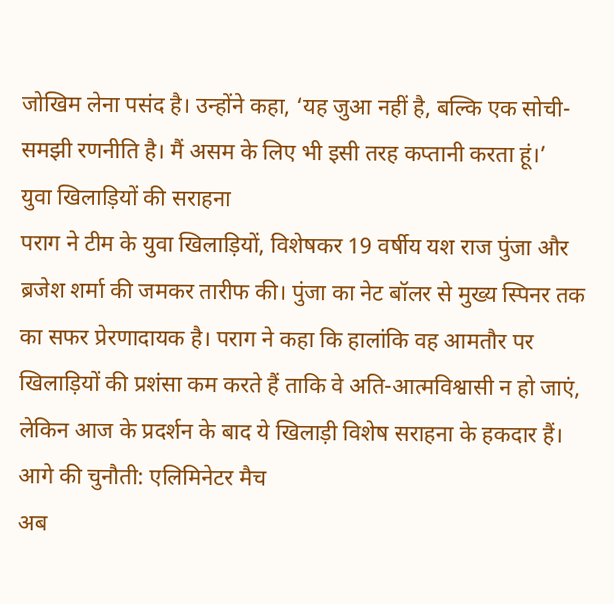जोखिम लेना पसंद है। उन्होंने कहा, ‘यह जुआ नहीं है, बल्कि एक सोची-समझी रणनीति है। मैं असम के लिए भी इसी तरह कप्तानी करता हूं।’
युवा खिलाड़ियों की सराहना
पराग ने टीम के युवा खिलाड़ियों, विशेषकर 19 वर्षीय यश राज पुंजा और ब्रजेश शर्मा की जमकर तारीफ की। पुंजा का नेट बॉलर से मुख्य स्पिनर तक का सफर प्रेरणादायक है। पराग ने कहा कि हालांकि वह आमतौर पर खिलाड़ियों की प्रशंसा कम करते हैं ताकि वे अति-आत्मविश्वासी न हो जाएं, लेकिन आज के प्रदर्शन के बाद ये खिलाड़ी विशेष सराहना के हकदार हैं।
आगे की चुनौती: एलिमिनेटर मैच
अब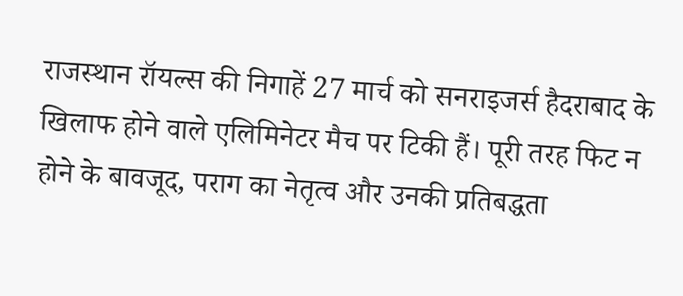राजस्थान रॉयल्स की निगाहें 27 मार्च को सनराइजर्स हैदराबाद के खिलाफ होने वाले एलिमिनेटर मैच पर टिकी हैं। पूरी तरह फिट न होने के बावजूद, पराग का नेतृत्व और उनकी प्रतिबद्धता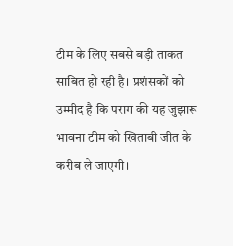टीम के लिए सबसे बड़ी ताकत साबित हो रही है। प्रशंसकों को उम्मीद है कि पराग की यह जुझारू भावना टीम को खिताबी जीत के करीब ले जाएगी।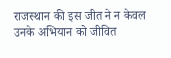राजस्थान की इस जीत ने न केवल उनके अभियान को जीवित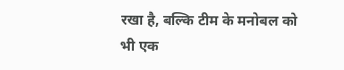रखा है, बल्कि टीम के मनोबल को भी एक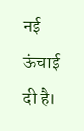नई ऊंचाई दी है।